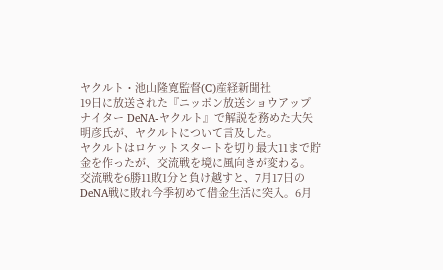ヤクルト・池山隆寛監督(C)産経新聞社
19日に放送された『ニッポン放送ショウアップナイター DeNA-ヤクルト』で解説を務めた大矢明彦氏が、ヤクルトについて言及した。
ヤクルトはロケットスタートを切り最大11まで貯金を作ったが、交流戦を境に風向きが変わる。交流戦を6勝11敗1分と負け越すと、7月17日のDeNA戦に敗れ今季初めて借金生活に突入。6月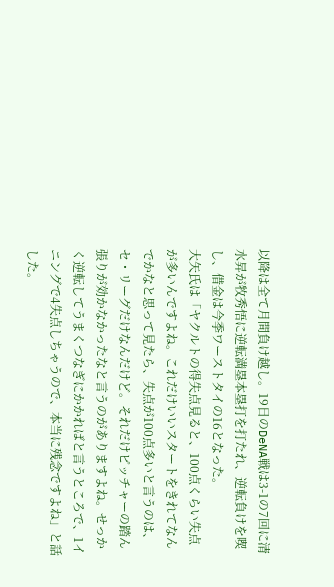以降は全て月間負け越し。19日のDeNA戦は3-1の7回に清水昇が牧秀悟に逆転満塁本塁打を打たれ、逆転負けを喫し、借金は今季ワーストタイの16となった。
大矢氏は「ヤクルトの得失点見ると、100点くらい失点が多いんですよね。これだけいいスタートをきれてなんでかなと思って見たら、失点が100点多いと言うのは、セ・リーグだけなんだけど。それだけピッチャーの踏ん張りが効かなかったなと言うのがありますよね。せっかく逆転してうまくつなぎにかかればと言うところで、1イニングで4失点しちゃうので、本当に残念ですよね」と話した。